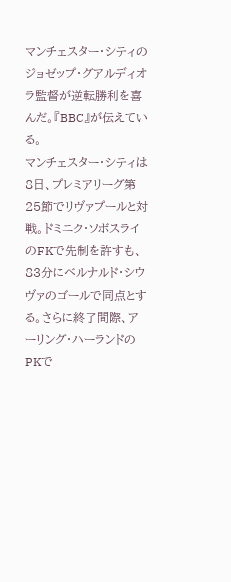マンチェスター・シティのジョゼップ・グアルディオラ監督が逆転勝利を喜んだ。『BBC』が伝えている。
マンチェスター・シティは8日、プレミアリーグ第25節でリヴァプールと対戦。ドミニク・ソボスライのFKで先制を許すも、83分にベルナルド・シウヴァのゴールで同点とする。さらに終了間際、アーリング・ハーランドのPKで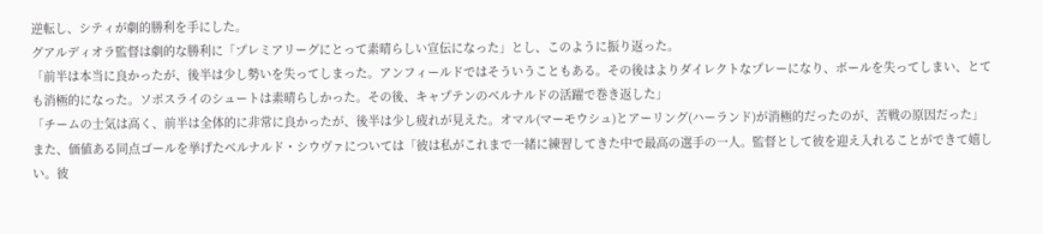逆転し、シティが劇的勝利を手にした。
グアルディオラ監督は劇的な勝利に「プレミアリーグにとって素晴らしい宣伝になった」とし、このように振り返った。
「前半は本当に良かったが、後半は少し勢いを失ってしまった。アンフィールドではそういうこともある。その後はよりダイレクトなプレーになり、ボールを失ってしまい、とても消極的になった。ソボスライのシュートは素晴らしかった。その後、キャプテンのベルナルドの活躍で巻き返した」
「チームの士気は高く、前半は全体的に非常に良かったが、後半は少し疲れが見えた。オマル(マーモウシュ)とアーリング(ハーランド)が消極的だったのが、苦戦の原因だった」
また、価値ある同点ゴールを挙げたベルナルド・シウヴァについては「彼は私がこれまで一緒に練習してきた中で最高の選手の一人。監督として彼を迎え入れることができて嬉しい。彼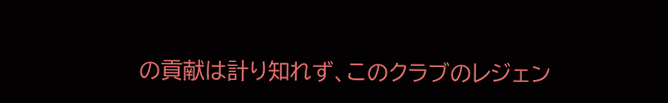の貢献は計り知れず、このクラブのレジェン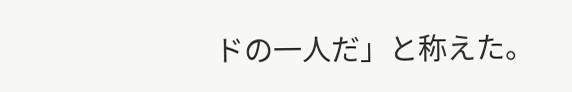ドの一人だ」と称えた。